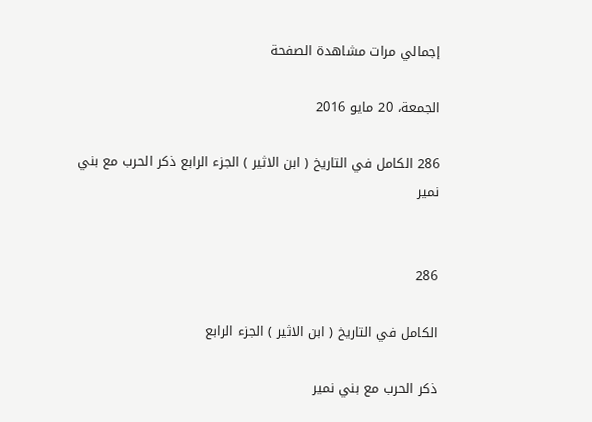إجمالي مرات مشاهدة الصفحة

الجمعة، 20 مايو 2016

286 الكامل في التاريخ ( ابن الاثير ) الجزء الرابع ذكر الحرب مع بني نمير


286

الكامل في التاريخ ( ابن الاثير ) الجزء الرابع

ذكر الحرب مع بني نمير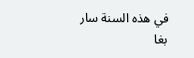في هذه السنة سار بغا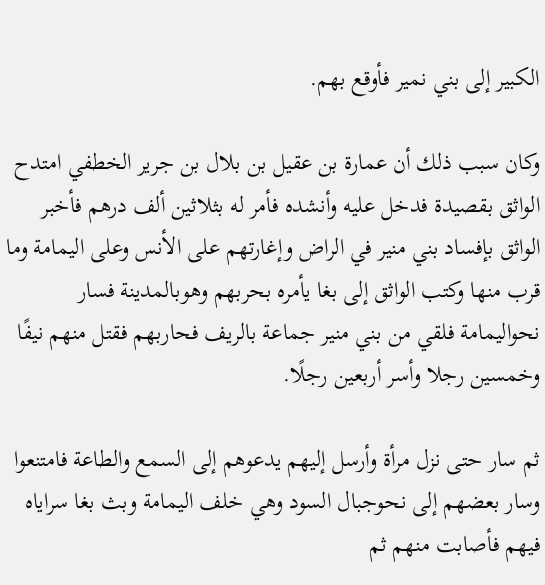الكبير إلى بني نمير فأوقع بهم.

وكان سبب ذلك أن عمارة بن عقيل بن بلال بن جرير الخطفي امتدح الواثق بقصيدة فدخل عليه وأنشده فأمر له بثلاثين ألف درهم فأخبر الواثق بإفساد بني منير في الراض وإغارتهم على الأنس وعلى اليمامة وما قرب منها وكتب الواثق إلى بغا يأمره بحربهم وهوبالمدينة فسار نحواليمامة فلقي من بني منير جماعة بالريف فحاربهم فقتل منهم نيفًا وخمسين رجلا وأسر أربعين رجلًا.

ثم سار حتى نزل مرأة وأرسل إليهم يدعوهم إلى السمع والطاعة فامتنعوا وسار بعضهم إلى نحوجبال السود وهي خلف اليمامة وبث بغا سراياه فيهم فأصابت منهم ثم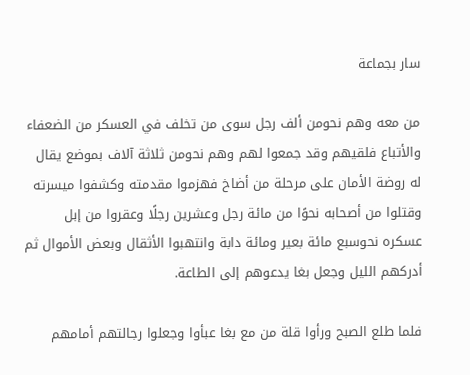سار بجماعة

من معه وهم نحومن ألف رجل سوى من تخلف في العسكر من الضعفاء والأتباع فلقيهم وقد جمعوا لهم وهم نحومن ثلاثة آلاف بموضع يقال له روضة الأمان على مرحلة من أضاخ فهزموا مقدمته وكشفوا ميسرته وقتلوا من أصحابه نحوًا من مائة رجل وعشرين رجلًا وعقروا من إبل عسكره نحوسبع مائة بعير ومائة دابة وانتهبوا الأثقال وبعض الأموال ثم أدركهم الليل وجعل بغا يدعوهم إلى الطاعة.

فلما طلع الصبح ورأوا قلة من مع بغا عبأوا وجعلوا رجالتهم أمامهم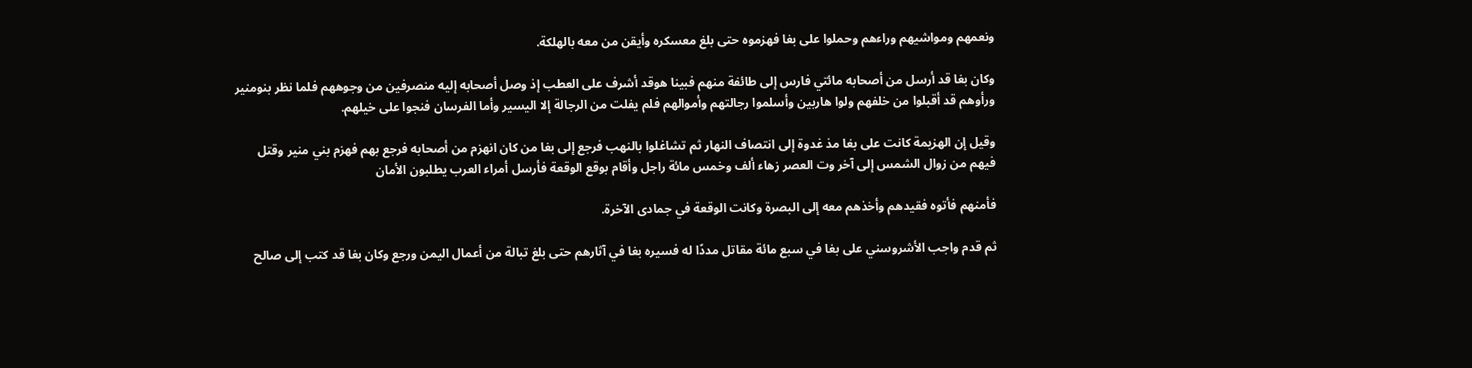ونعمهم ومواشيهم وراءهم وحملوا على بغا فهزموه حتى بلغ معسكره وأيقن من معه بالهلكة.

وكان بغا قد أرسل من أصحابه مائتي فارس إلى طائفة منهم فبينا هوقد أشرف على العطب إذ وصل أصحابه إليه منصرفين من وجوههم فلما نظر بنومنير ورأوهم قد أقبلوا من خلفهم ولوا هاربين وأسلموا رجالتهم وأموالهم فلم يفلت من الرجالة إلا اليسير وأما الفرسان فنجوا على خيلهم.

وقيل إن الهزيمة كانت على بغا مذ غدوة إلى انتصاف النهار ثم تشاغلوا بالنهب فرجع إلى بغا من كان انهزم من أصحابه فرجع بهم فهزم بني منير وقتل فيهم من زوال الشمس إلى آخر وت العصر زهاء ألف وخمس مائة راجل وأقام بوقع الوقعة فأرسل أمراء العرب يطلبون الأمان

فأمنهم فأتوه فقيدهم وأخذهم معه إلى البصرة وكانت الوقعة في جمادى الآخرة.

ثم قدم واجب الأشروسني على بغا في سبع مائة مقاتل مددًا له فسيره بغا في آثارهم حتى بلغ تبالة من أعمال اليمن ورجع وكان بغا قد كتب إلى صالح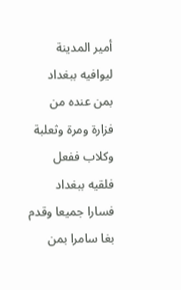أمير المدينة ليوافيه ببغداد بمن عنده من فزارة ومرة وثعلبة وكلاب ففعل فلقيه ببغداد فسارا جميعا وقدم بغا سامرا بمن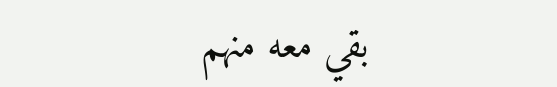بقي معه منهم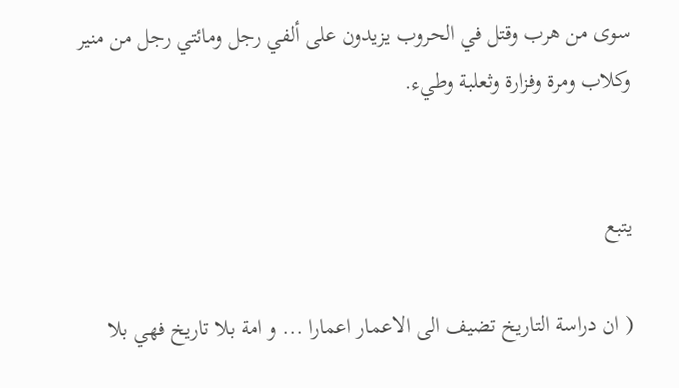سوى من هرب وقتل في الحروب يزيدون على ألفي رجل ومائتي رجل من منير وكلاب ومرة وفزارة وثعلبة وطيء.


يتبع

( ان دراسة التاريخ تضيف الى الاعمار اعمارا ... و امة بلا تاريخ فهي بلا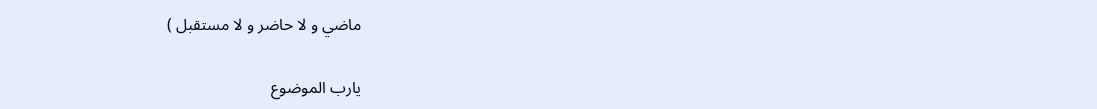ماضي و لا حاضر و لا مستقبل )

يارب الموضوع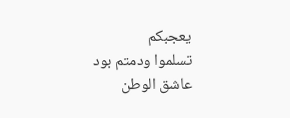يعجبكم
تسلموا ودمتم بود
عاشق الوطن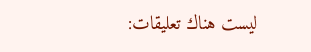ليست هناك تعليقات: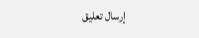إرسال تعليق